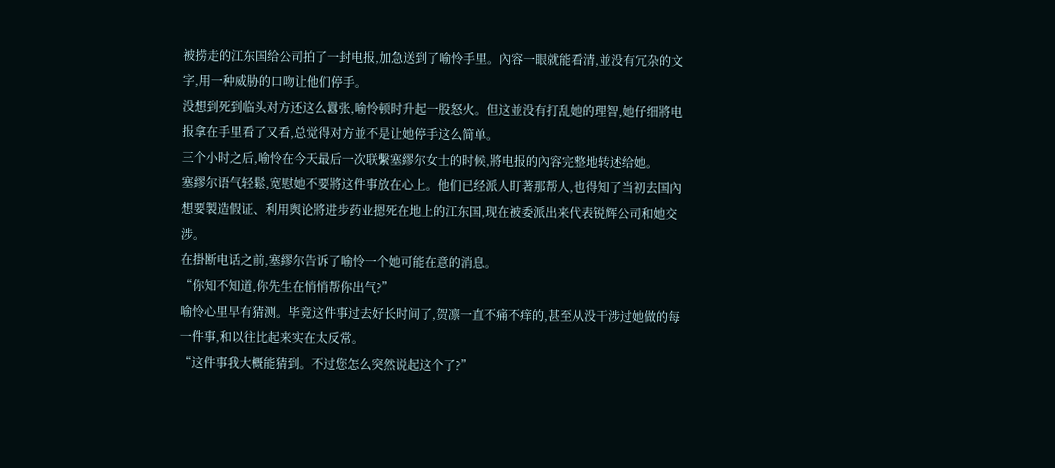被捞走的江东国给公司拍了一封电报,加急送到了喻怜手里。內容一眼就能看清,並没有冗杂的文字,用一种威胁的口吻让他们停手。
没想到死到临头对方还这么囂张,喻怜顿时升起一股怒火。但这並没有打乱她的理智,她仔细將电报拿在手里看了又看,总觉得对方並不是让她停手这么简单。
三个小时之后,喻怜在今天最后一次联繫塞繆尔女士的时候,將电报的內容完整地转述给她。
塞繆尔语气轻鬆,宽慰她不要將这件事放在心上。他们已经派人盯著那帮人,也得知了当初去国內想要製造假证、利用舆论將进步药业摁死在地上的江东国,现在被委派出来代表锐辉公司和她交涉。
在掛断电话之前,塞繆尔告诉了喻怜一个她可能在意的消息。
“你知不知道,你先生在悄悄帮你出气?”
喻怜心里早有猜测。毕竟这件事过去好长时间了,贺凛一直不痛不痒的,甚至从没干涉过她做的每一件事,和以往比起来实在太反常。
“这件事我大概能猜到。不过您怎么突然说起这个了?”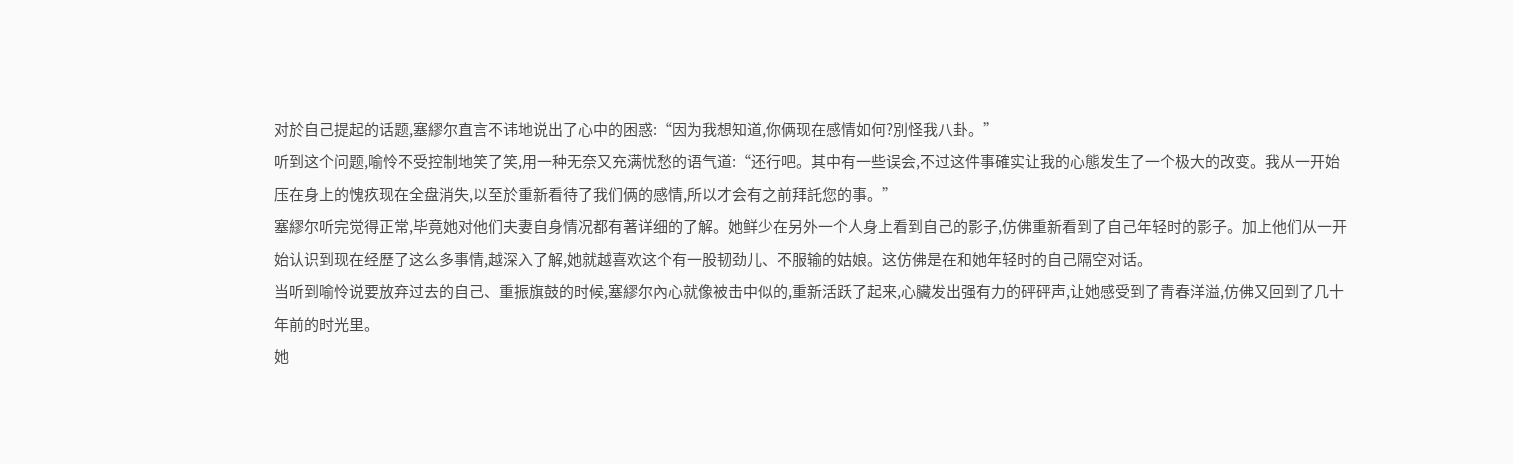对於自己提起的话题,塞繆尔直言不讳地说出了心中的困惑:“因为我想知道,你俩现在感情如何?別怪我八卦。”
听到这个问题,喻怜不受控制地笑了笑,用一种无奈又充满忧愁的语气道:“还行吧。其中有一些误会,不过这件事確实让我的心態发生了一个极大的改变。我从一开始压在身上的愧疚现在全盘消失,以至於重新看待了我们俩的感情,所以才会有之前拜託您的事。”
塞繆尔听完觉得正常,毕竟她对他们夫妻自身情况都有著详细的了解。她鲜少在另外一个人身上看到自己的影子,仿佛重新看到了自己年轻时的影子。加上他们从一开始认识到现在经歷了这么多事情,越深入了解,她就越喜欢这个有一股韧劲儿、不服输的姑娘。这仿佛是在和她年轻时的自己隔空对话。
当听到喻怜说要放弃过去的自己、重振旗鼓的时候,塞繆尔內心就像被击中似的,重新活跃了起来,心臟发出强有力的砰砰声,让她感受到了青春洋溢,仿佛又回到了几十年前的时光里。
她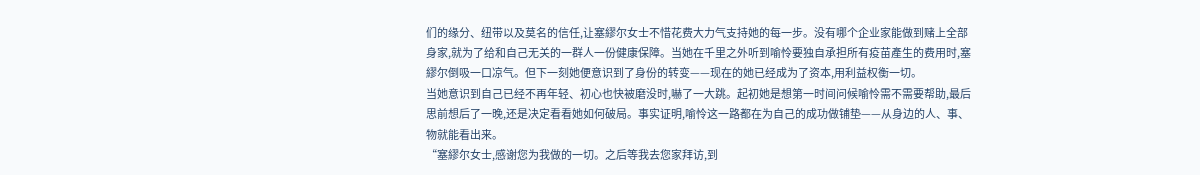们的缘分、纽带以及莫名的信任,让塞繆尔女士不惜花费大力气支持她的每一步。没有哪个企业家能做到赌上全部身家,就为了给和自己无关的一群人一份健康保障。当她在千里之外听到喻怜要独自承担所有疫苗產生的费用时,塞繆尔倒吸一口凉气。但下一刻她便意识到了身份的转变——现在的她已经成为了资本,用利益权衡一切。
当她意识到自己已经不再年轻、初心也快被磨没时,嚇了一大跳。起初她是想第一时间问候喻怜需不需要帮助,最后思前想后了一晚,还是决定看看她如何破局。事实证明,喻怜这一路都在为自己的成功做铺垫——从身边的人、事、物就能看出来。
“塞繆尔女士,感谢您为我做的一切。之后等我去您家拜访,到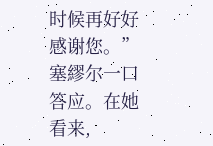时候再好好感谢您。”
塞繆尔一口答应。在她看来,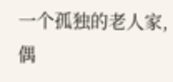一个孤独的老人家,偶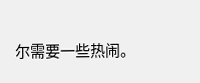尔需要一些热闹。